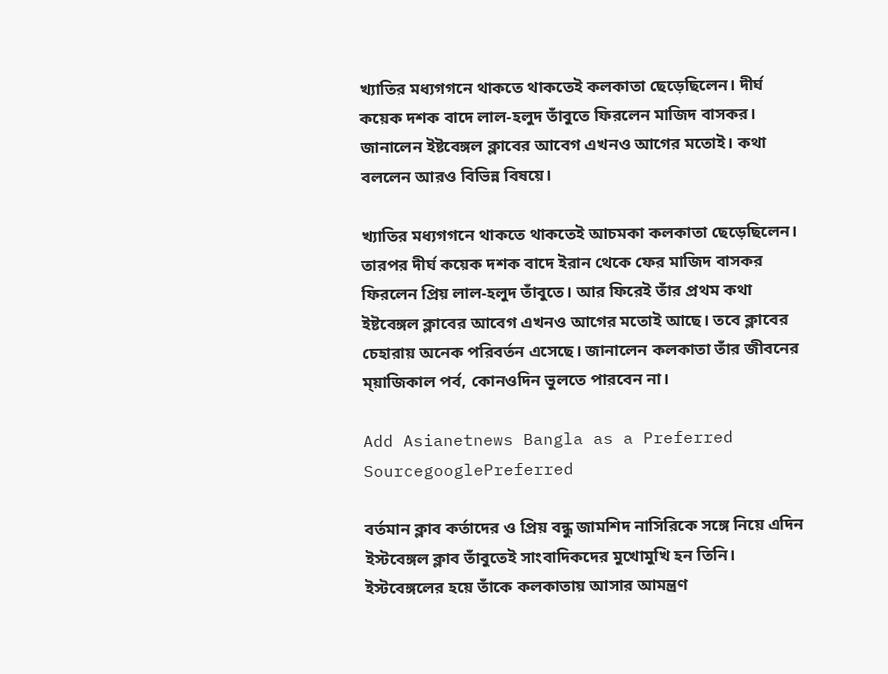খ্যাতির মধ্যগগনে থাকতে থাকতেই কলকাতা ছেড়েছিলেন। দীর্ঘ কয়েক দশক বাদে লাল-হলুদ তাঁবুতে ফিরলেন মাজিদ বাসকর। জানালেন ইষ্টবেঙ্গল ক্লাবের আবেগ এখনও আগের মতোই। কথা বললেন আরও বিভিন্ন বিষয়ে।

খ্যাতির মধ্যগগনে থাকতে থাকতেই আচমকা কলকাতা ছেড়েছিলেন। তারপর দীর্ঘ কয়েক দশক বাদে ইরান থেকে ফের মাজিদ বাসকর ফিরলেন প্রিয় লাল-হলুদ তাঁবুতে। আর ফিরেই তাঁর প্রথম কথা ইষ্টবেঙ্গল ক্লাবের আবেগ এখনও আগের মতোই আছে। তবে ক্লাবের চেহারায় অনেক পরিবর্তন এসেছে। জানালেন কলকাতা তাঁর জীবনের ম্য়াজিকাল পর্ব, কোনওদিন ভুলতে পারবেন না।

Add Asianetnews Bangla as a Preferred SourcegooglePreferred

বর্তমান ক্লাব কর্তাদের ও প্রিয় বন্ধু জামশিদ নাসিরিকে সঙ্গে নিয়ে এদিন ইস্টবেঙ্গল ক্লাব তাঁবুতেই সাংবাদিকদের মুখোমুখি হন তিনি। ইস্টবেঙ্গলের হয়ে তাঁকে কলকাতায় আসার আমন্ত্রণ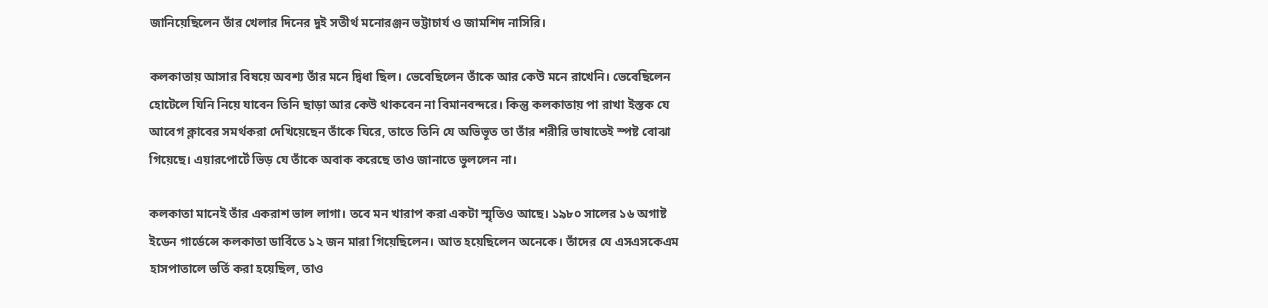জানিয়েছিলেন তাঁর খেলার দিনের দুই সতীর্থ মনোরঞ্জন ভট্টাচার্য ও জামশিদ নাসিরি।

কলকাতায় আসার বিষয়ে অবশ্য তাঁর মনে দ্বিধা ছিল। ভেবেছিলেন তাঁকে আর কেউ মনে রাখেনি। ভেবেছিলেন হোটেলে যিনি নিয়ে যাবেন তিনি ছাড়া আর কেউ থাকবেন না বিমানবন্দরে। কিন্তু কলকাতায় পা রাখা ইস্তক যে আবেগ ক্লাবের সমর্থকরা দেখিয়েছেন তাঁকে ঘিরে, তাতে তিনি যে অভিভূত তা তাঁর শরীরি ভাষাতেই স্পষ্ট বোঝা গিয়েছে। এয়ারপোর্টে ভিড় যে তাঁকে অবাক করেছে তাও জানাতে ভুললেন না।

কলকাতা মানেই তাঁর একরাশ ভাল লাগা। তবে মন খারাপ করা একটা স্মৃতিও আছে। ১৯৮০ সালের ১৬ অগাষ্ট ইডেন গার্ডেন্সে কলকাতা ডার্বিতে ১২ জন মারা গিয়েছিলেন। আত হয়েছিলেন অনেকে। তাঁদের যে এসএসকেএম হাসপাতালে ভর্তি করা হয়েছিল, তাও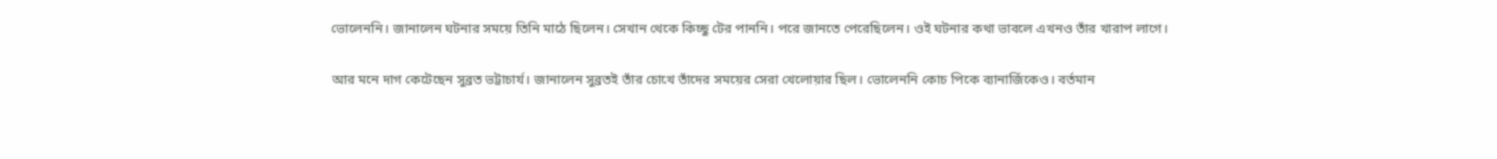ভোলেননি। জানালেন ঘটনার সময়ে তিনি মাঠে ছিলেন। সেখান থেকে কিচ্ছু টের পাননি। পরে জানতে পেরেছিলেন। ওই ঘটনার কথা ভাবলে এখনও তাঁর খারাপ লাগে।

আর মনে দাগ কেটেছেন সুব্রত ভট্টাচার্য। জানালেন সুব্রতই তাঁর চোখে তাঁদের সময়ের সেরা খেলোয়ার ছিল। ভোলেননি কোচ পিকে ব‍্যানার্জিকেও। বর্তমান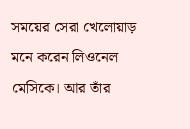সময়ের সেরা খেলোয়াড় মনে করেন লিওনেল মেসিকে। আর তাঁর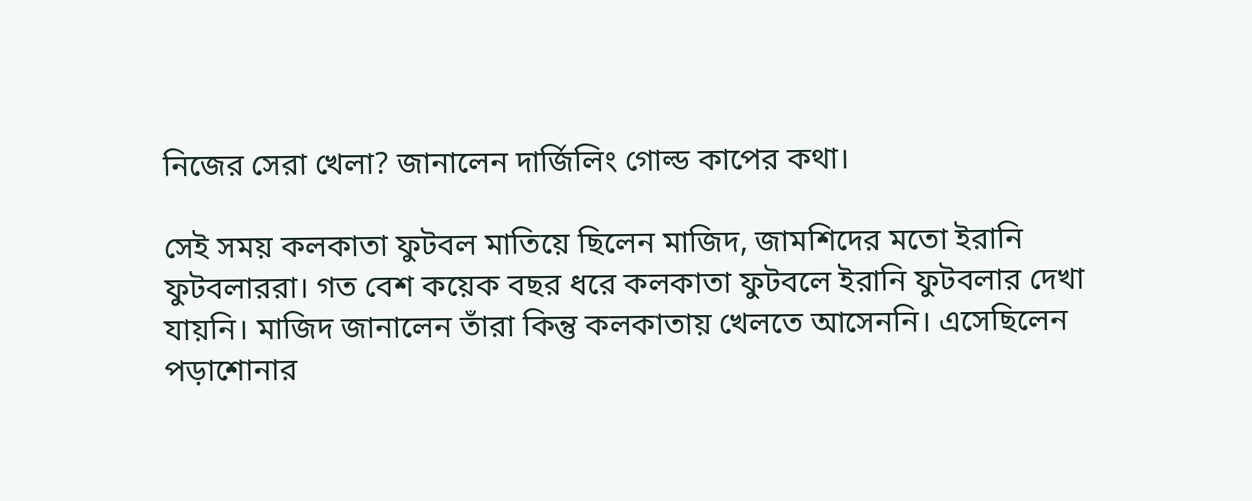নিজের সেরা খেলা? জানালেন দার্জিলিং গোল্ড কাপের কথা।

সেই সময় কলকাতা ফুটবল মাতিয়ে ছিলেন মাজিদ, জামশিদের মতো ইরানি ফুটবলাররা। গত বেশ কয়েক বছর ধরে কলকাতা ফুটবলে ইরানি ফুটবলার দেখা যায়নি। মাজিদ জানালেন তাঁরা কিন্তু কলকাতায় খেলতে আসেননি। এসেছিলেন পড়াশোনার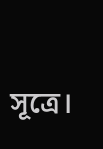সূত্রে।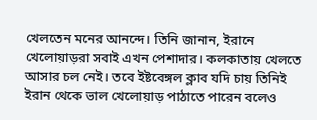খেলতেন মনের আনন্দে। তিনি জানান, ইরানে খেলোয়াড়রা সবাই এখন পেশাদার। কলকাতায় খেলতে আসার চল নেই। তবে ইষ্টবেঙ্গল ক্লাব যদি চায় তিনিই ইরান থেকে ভাল খেলোয়াড় পাঠাতে পারেন বলেও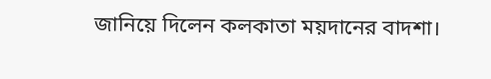জানিয়ে দিলেন কলকাতা ময়দানের বাদশা।